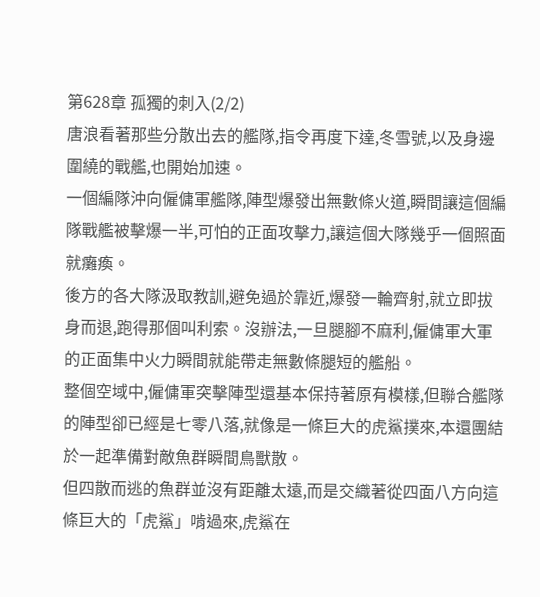第628章 孤獨的刺入(2/2)
唐浪看著那些分散出去的艦隊,指令再度下達,冬雪號,以及身邊圍繞的戰艦,也開始加速。
一個編隊沖向僱傭軍艦隊,陣型爆發出無數條火道,瞬間讓這個編隊戰艦被擊爆一半,可怕的正面攻擊力,讓這個大隊幾乎一個照面就癱瘓。
後方的各大隊汲取教訓,避免過於靠近,爆發一輪齊射,就立即拔身而退,跑得那個叫利索。沒辦法,一旦腿腳不麻利,僱傭軍大軍的正面集中火力瞬間就能帶走無數條腿短的艦船。
整個空域中,僱傭軍突擊陣型還基本保持著原有模樣,但聯合艦隊的陣型卻已經是七零八落,就像是一條巨大的虎鯊撲來,本還團結於一起準備對敵魚群瞬間鳥獸散。
但四散而逃的魚群並沒有距離太遠,而是交織著從四面八方向這條巨大的「虎鯊」啃過來,虎鯊在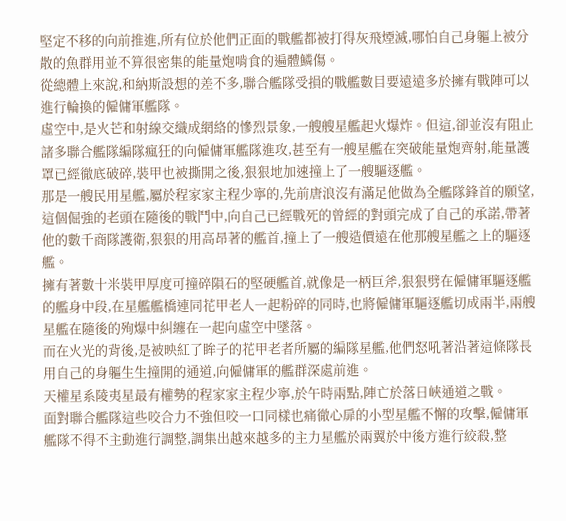堅定不移的向前推進,所有位於他們正面的戰艦都被打得灰飛煙滅,哪怕自己身軀上被分散的魚群用並不算很密集的能量炮啃食的遍體鱗傷。
從總體上來說,和納斯設想的差不多,聯合艦隊受損的戰艦數目要遠遠多於擁有戰陣可以進行輪換的僱傭軍艦隊。
虛空中,是火芒和射線交織成網絡的慘烈景象,一艘艘星艦起火爆炸。但這,卻並沒有阻止諸多聯合艦隊編隊瘋狂的向僱傭軍艦隊進攻,甚至有一艘星艦在突破能量炮齊射,能量護罩已經徹底破碎,裝甲也被撕開之後,狠狠地加速撞上了一艘驅逐艦。
那是一艘民用星艦,屬於程家家主程少寧的,先前唐浪沒有滿足他做為全艦隊鋒首的願望,這個倔強的老頭在隨後的戰鬥中,向自己已經戰死的曾經的對頭完成了自己的承諾,帶著他的數千商隊護衛,狠狠的用高昂著的艦首,撞上了一艘造價遠在他那艘星艦之上的驅逐艦。
擁有著數十米裝甲厚度可撞碎隕石的堅硬艦首,就像是一柄巨斧,狠狠劈在僱傭軍驅逐艦的艦身中段,在星艦艦橋連同花甲老人一起粉碎的同時,也將僱傭軍驅逐艦切成兩半,兩艘星艦在隨後的殉爆中糾纏在一起向虛空中墜落。
而在火光的背後,是被映紅了眸子的花甲老者所屬的編隊星艦,他們怒吼著沿著這條隊長用自己的身軀生生撞開的通道,向僱傭軍的艦群深處前進。
天權星系陵夷星最有權勢的程家家主程少寧,於午時兩點,陣亡於落日峽通道之戰。
面對聯合艦隊這些咬合力不強但咬一口同樣也痛徹心扉的小型星艦不懈的攻擊,僱傭軍艦隊不得不主動進行調整,調集出越來越多的主力星艦於兩翼於中後方進行絞殺,整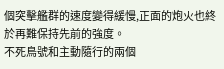個突擊艦群的速度變得緩慢,正面的炮火也終於再難保持先前的強度。
不死鳥號和主動隨行的兩個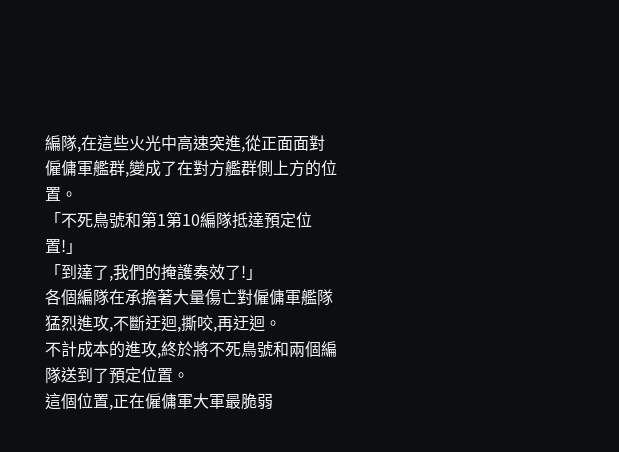編隊,在這些火光中高速突進,從正面面對僱傭軍艦群,變成了在對方艦群側上方的位置。
「不死鳥號和第1第10編隊抵達預定位置!」
「到達了,我們的掩護奏效了!」
各個編隊在承擔著大量傷亡對僱傭軍艦隊猛烈進攻,不斷迂迴,撕咬,再迂迴。
不計成本的進攻,終於將不死鳥號和兩個編隊送到了預定位置。
這個位置,正在僱傭軍大軍最脆弱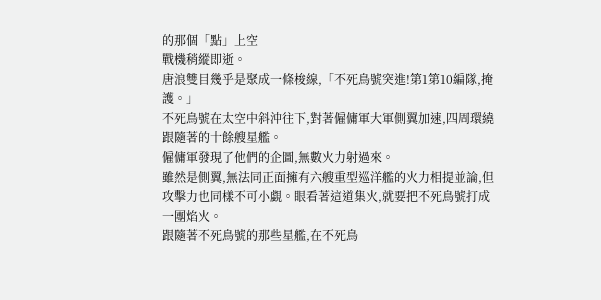的那個「點」上空
戰機稍縱即逝。
唐浪雙目幾乎是聚成一條梭線,「不死鳥號突進!第1第10編隊,掩護。」
不死鳥號在太空中斜沖往下,對著僱傭軍大軍側翼加速,四周環繞跟隨著的十餘艘星艦。
僱傭軍發現了他們的企圖,無數火力射過來。
雖然是側翼,無法同正面擁有六艘重型巡洋艦的火力相提並論,但攻擊力也同樣不可小覷。眼看著這道集火,就要把不死鳥號打成一團焰火。
跟隨著不死鳥號的那些星艦,在不死鳥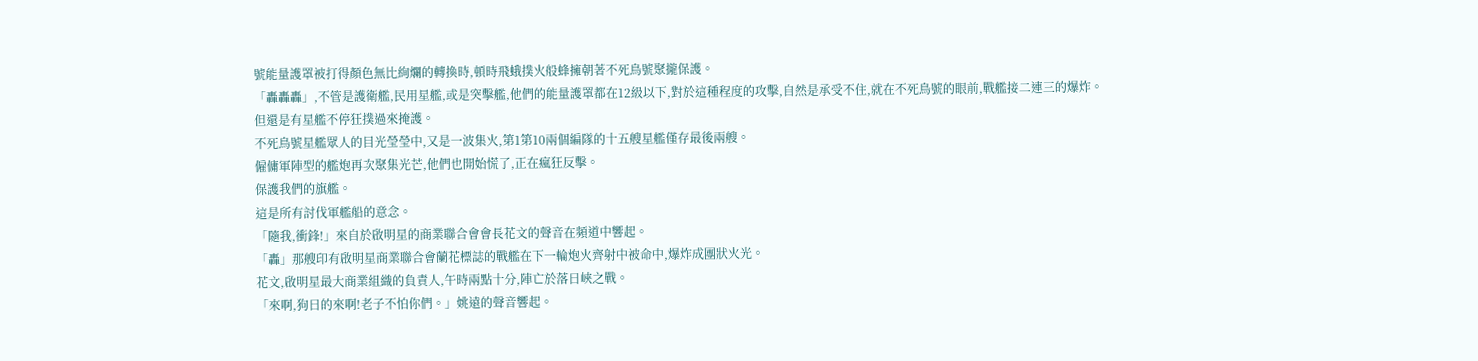號能量護罩被打得顏色無比絢爛的轉換時,頓時飛蛾撲火般蜂擁朝著不死鳥號聚攏保護。
「轟轟轟」,不管是護衛艦,民用星艦,或是突擊艦,他們的能量護罩都在12級以下,對於這種程度的攻擊,自然是承受不住,就在不死鳥號的眼前,戰艦接二連三的爆炸。
但還是有星艦不停狂撲過來掩護。
不死鳥號星艦眾人的目光瑩瑩中,又是一波集火,第1第10兩個編隊的十五艘星艦僅存最後兩艘。
僱傭軍陣型的艦炮再次聚集光芒,他們也開始慌了,正在瘋狂反擊。
保護我們的旗艦。
這是所有討伐軍艦船的意念。
「隨我,衝鋒!」來自於啟明星的商業聯合會會長花文的聲音在頻道中響起。
「轟」那艘印有啟明星商業聯合會蘭花標誌的戰艦在下一輪炮火齊射中被命中,爆炸成團狀火光。
花文,啟明星最大商業組織的負責人,午時兩點十分,陣亡於落日峽之戰。
「來啊,狗日的來啊!老子不怕你們。」姚遠的聲音響起。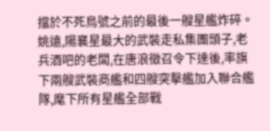擋於不死鳥號之前的最後一艘星艦炸碎。
姚遠,陽襄星最大的武裝走私集團頭子,老兵酒吧的老闆,在唐浪徵召令下達後,率旗下兩艘武裝商艦和四艘突擊艦加入聯合艦隊,麾下所有星艦全部戰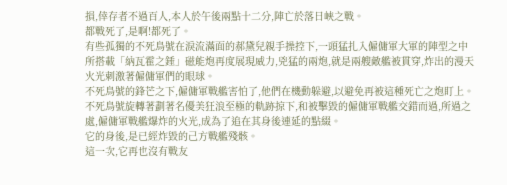損,倖存者不過百人,本人於午後兩點十二分,陣亡於落日峽之戰。
都戰死了,是啊!都死了。
有些孤獨的不死鳥號在淚流滿面的郝黛兒親手操控下,一頭猛扎入僱傭軍大軍的陣型之中
所搭載「納瓦霍之錘」磁能炮再度展現威力,兇猛的兩炮,就是兩艘敵艦被貫穿,炸出的漫天火光刺激著僱傭軍們的眼球。
不死鳥號的鋒芒之下,僱傭軍戰艦害怕了,他們在機動躲避,以避免再被這種死亡之炮盯上。
不死鳥號旋轉著劃著名優美狂浪至極的軌跡掠下,和被擊毀的僱傭軍戰艦交錯而過,所過之處,僱傭軍戰艦爆炸的火光,成為了追在其身後連延的點綴。
它的身後,是已經炸毀的己方戰艦殘骸。
這一次,它再也沒有戰友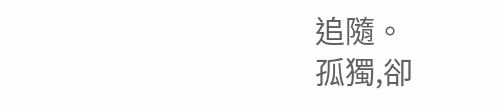追隨。
孤獨,卻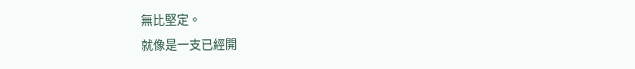無比堅定。
就像是一支已經開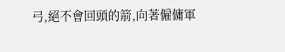弓,絕不會回頭的箭,向著僱傭軍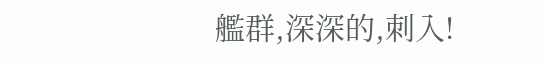艦群,深深的,刺入!